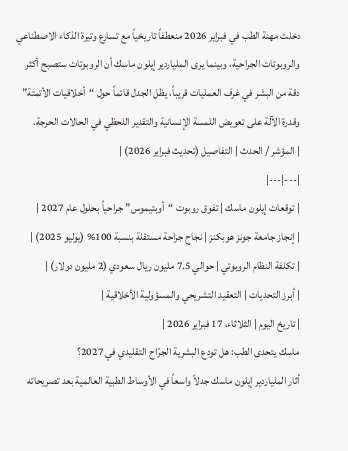دخلت مهنة الطب في فبراير 2026 منعطفاً تاريخياً مع تسارع وتيرة الذكاء الاصطناعي والروبوتات الجراحية، وبينما يرى الملياردير إيلون ماسك أن الروبوتات ستصبح أكثر دقة من البشر في غرف العمليات قريباً، يظل الجدل قائماً حول “أخلاقيات الأتمتة” وقدرة الآلة على تعويض اللمسة الإنسانية والتقدير اللحظي في الحالات الحرجة.
| المؤشر / الحدث | التفاصيل (تحديث فبراير 2026) |
|---|---|
| توقعات إيلون ماسك | تفوق روبوت “أوبتيموس” جراحياً بحلول عام 2027 |
| إنجاز جامعة جونز هوبكنز | نجاح جراحة مستقلة بنسبة 100% (يوليو 2025) |
| تكلفة النظام الروبوتي | حوالي 7.5 مليون ريال سعودي (2 مليون دولار) |
| أبرز التحديات | التعقيد التشريحي والمسؤولية الأخلاقية |
| تاريخ اليوم | الثلاثاء، 17 فبراير 2026 |
ماسك يتحدى الطب: هل تودع البشرية الجرّاح التقليدي في 2027؟
أثار الملياردير إيلون ماسك جدلاً واسعاً في الأوساط الطبية العالمية بعد تصريحاته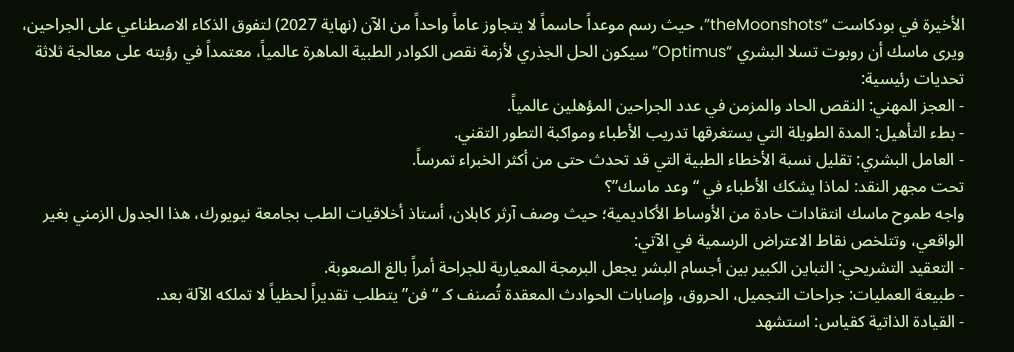الأخيرة في بودكاست “theMoonshots”، حيث رسم موعداً حاسماً لا يتجاوز عاماً واحداً من الآن (نهاية 2027) لتفوق الذكاء الاصطناعي على الجراحين، ويرى ماسك أن روبوت تسلا البشري “Optimus” سيكون الحل الجذري لأزمة نقص الكوادر الطبية الماهرة عالمياً، معتمداً في رؤيته على معالجة ثلاثة تحديات رئيسية:
- العجز المهني: النقص الحاد والمزمن في عدد الجراحين المؤهلين عالمياً.
- بطء التأهيل: المدة الطويلة التي يستغرقها تدريب الأطباء ومواكبة التطور التقني.
- العامل البشري: تقليل نسبة الأخطاء الطبية التي قد تحدث حتى من أكثر الخبراء تمرساً.
تحت مجهر النقد: لماذا يشكك الأطباء في “وعد ماسك”؟
واجه طموح ماسك انتقادات حادة من الأوساط الأكاديمية؛ حيث وصف آرثر كابلان، أستاذ أخلاقيات الطب بجامعة نيويورك، هذا الجدول الزمني بغير الواقعي، وتتلخص نقاط الاعتراض الرسمية في الآتي:
- التعقيد التشريحي: التباين الكبير بين أجسام البشر يجعل البرمجة المعيارية للجراحة أمراً بالغ الصعوبة.
- طبيعة العمليات: جراحات التجميل، الحروق، وإصابات الحوادث المعقدة تُصنف كـ “فن” يتطلب تقديراً لحظياً لا تملكه الآلة بعد.
- القيادة الذاتية كقياس: استشهد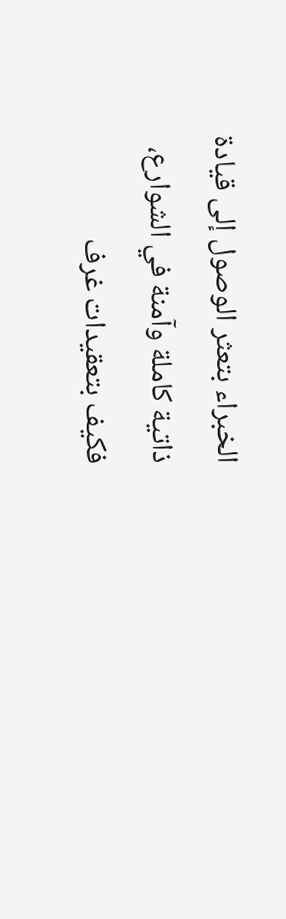الخبراء بتعثر الوصول إلى قيادة ذاتية كاملة وآمنة في الشوارع، فكيف بتعقيدات غرف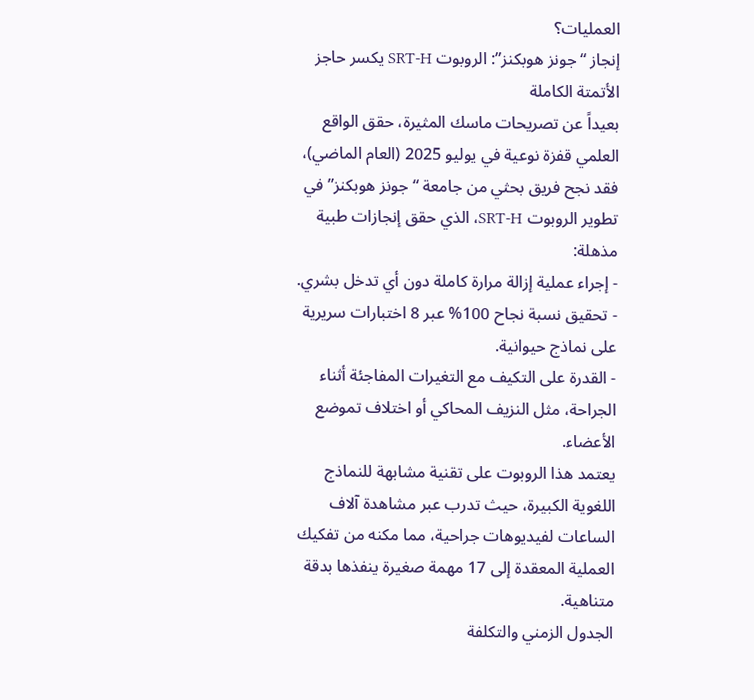العمليات؟
إنجاز “جونز هوبكنز”: الروبوت SRT-H يكسر حاجز الأتمتة الكاملة
بعيداً عن تصريحات ماسك المثيرة، حقق الواقع العلمي قفزة نوعية في يوليو 2025 (العام الماضي)، فقد نجح فريق بحثي من جامعة “جونز هوبكنز” في تطوير الروبوت SRT-H، الذي حقق إنجازات طبية مذهلة:
- إجراء عملية إزالة مرارة كاملة دون أي تدخل بشري.
- تحقيق نسبة نجاح 100% عبر 8 اختبارات سريرية على نماذج حيوانية.
- القدرة على التكيف مع التغيرات المفاجئة أثناء الجراحة، مثل النزيف المحاكي أو اختلاف تموضع الأعضاء.
يعتمد هذا الروبوت على تقنية مشابهة للنماذج اللغوية الكبيرة، حيث تدرب عبر مشاهدة آلاف الساعات لفيديوهات جراحية، مما مكنه من تفكيك العملية المعقدة إلى 17 مهمة صغيرة ينفذها بدقة متناهية.
الجدول الزمني والتكلفة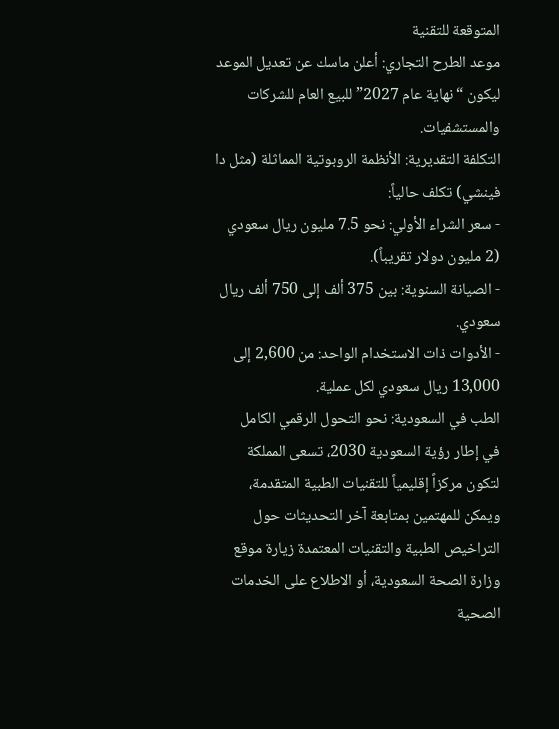المتوقعة للتقنية
موعد الطرح التجاري: أعلن ماسك عن تعديل الموعد ليكون “نهاية عام 2027” للبيع العام للشركات والمستشفيات.
التكلفة التقديرية: الأنظمة الروبوتية المماثلة (مثل دا فينشي) تكلف حالياً:
- سعر الشراء الأولي: نحو 7.5 مليون ريال سعودي (2 مليون دولار تقريباً).
- الصيانة السنوية: بين 375 ألف إلى 750 ألف ريال سعودي.
- الأدوات ذات الاستخدام الواحد: من 2,600 إلى 13,000 ريال سعودي لكل عملية.
الطب في السعودية: نحو التحول الرقمي الكامل
في إطار رؤية السعودية 2030، تسعى المملكة لتكون مركزاً إقليمياً للتقنيات الطبية المتقدمة، ويمكن للمهتمين بمتابعة آخر التحديثات حول التراخيص الطبية والتقنيات المعتمدة زيارة موقع وزارة الصحة السعودية، أو الاطلاع على الخدمات الصحية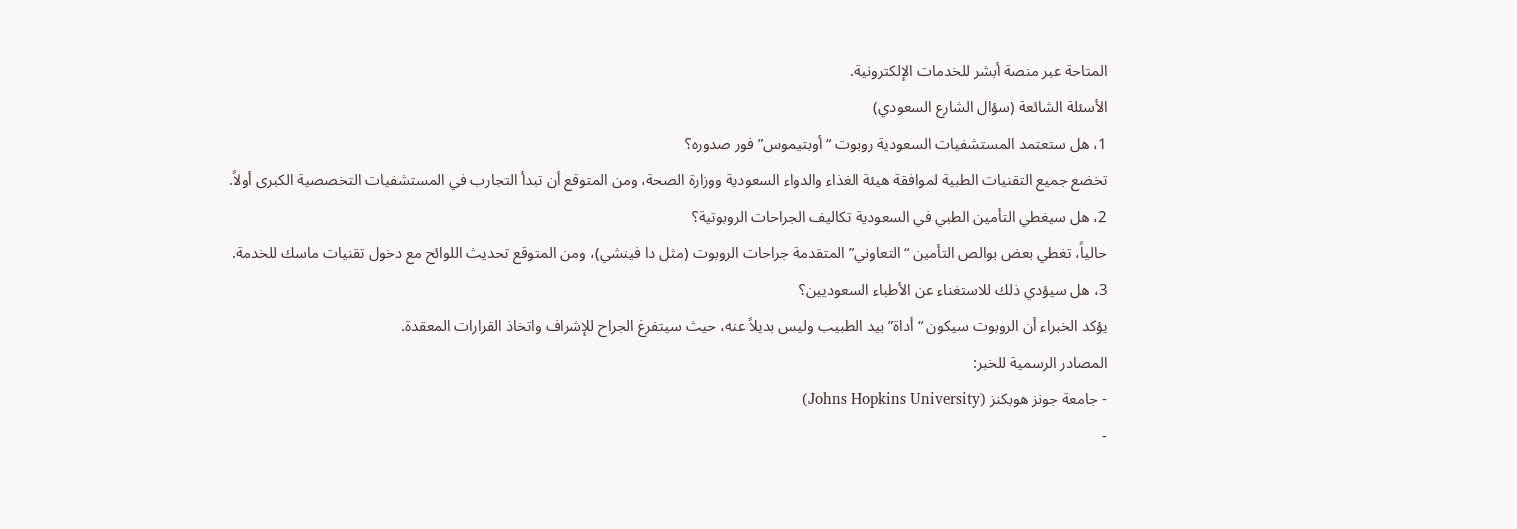المتاحة عبر منصة أبشر للخدمات الإلكترونية.
الأسئلة الشائعة (سؤال الشارع السعودي)
1، هل ستعتمد المستشفيات السعودية روبوت “أوبتيموس” فور صدوره؟
تخضع جميع التقنيات الطبية لموافقة هيئة الغذاء والدواء السعودية ووزارة الصحة، ومن المتوقع أن تبدأ التجارب في المستشفيات التخصصية الكبرى أولاً.
2، هل سيغطي التأمين الطبي في السعودية تكاليف الجراحات الروبوتية؟
حالياً، تغطي بعض بوالص التأمين “التعاوني” المتقدمة جراحات الروبوت (مثل دا فينشي)، ومن المتوقع تحديث اللوائح مع دخول تقنيات ماسك للخدمة.
3، هل سيؤدي ذلك للاستغناء عن الأطباء السعوديين؟
يؤكد الخبراء أن الروبوت سيكون “أداة” بيد الطبيب وليس بديلاً عنه، حيث سيتفرغ الجراح للإشراف واتخاذ القرارات المعقدة.
المصادر الرسمية للخبر:
- جامعة جونز هوبكنز (Johns Hopkins University)
-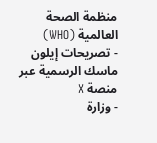منظمة الصحة العالمية (WHO)
- تصريحات إيلون ماسك الرسمية عبر منصة X
- وزارة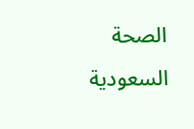الصحة السعودية